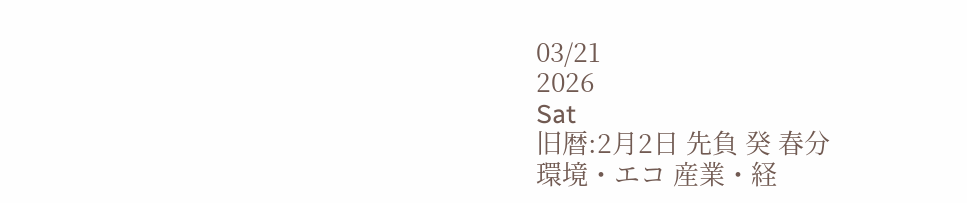03/21
2026
Sat
旧暦:2月2日 先負 癸 春分
環境・エコ 産業・経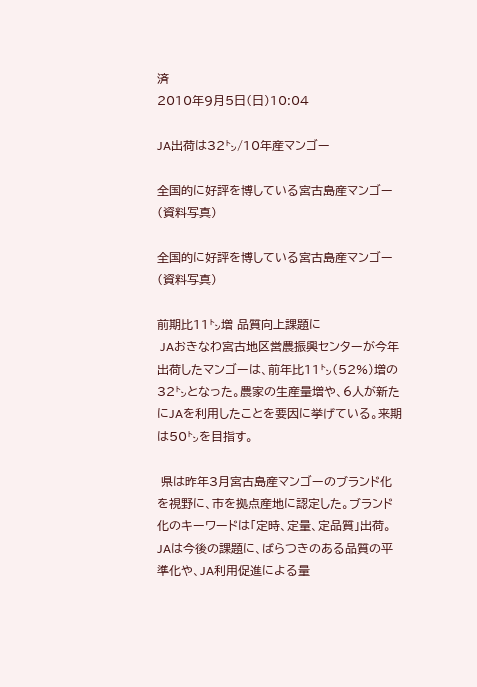済
2010年9月5日(日)10:04

JA出荷は32㌧/10年産マンゴー

全国的に好評を博している宮古島産マンゴー(資料写真)

全国的に好評を博している宮古島産マンゴー(資料写真)

前期比11㌧増 品質向上課題に
 JAおきなわ宮古地区営農振興センターが今年出荷したマンゴーは、前年比11㌧(52%)増の32㌧となった。農家の生産量増や、6人が新たにJAを利用したことを要因に挙げている。来期は50㌧を目指す。

 県は昨年3月宮古島産マンゴーのブランド化を視野に、市を拠点産地に認定した。ブランド化のキーワードは「定時、定量、定品質」出荷。JAは今後の課題に、ばらつきのある品質の平準化や、JA利用促進による量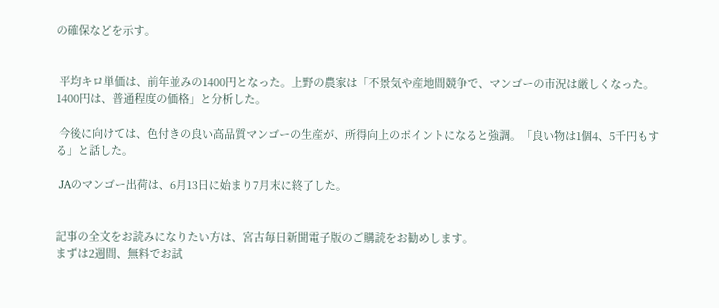の確保などを示す。


 平均キロ単価は、前年並みの1400円となった。上野の農家は「不景気や産地間競争で、マンゴーの市況は厳しくなった。1400円は、普通程度の価格」と分析した。

 今後に向けては、色付きの良い高品質マンゴーの生産が、所得向上のポイントになると強調。「良い物は1個4、5千円もする」と話した。

 JAのマンゴー出荷は、6月13日に始まり7月末に終了した。


記事の全文をお読みになりたい方は、宮古毎日新聞電子版のご購読をお勧めします。
まずは2週間、無料でお試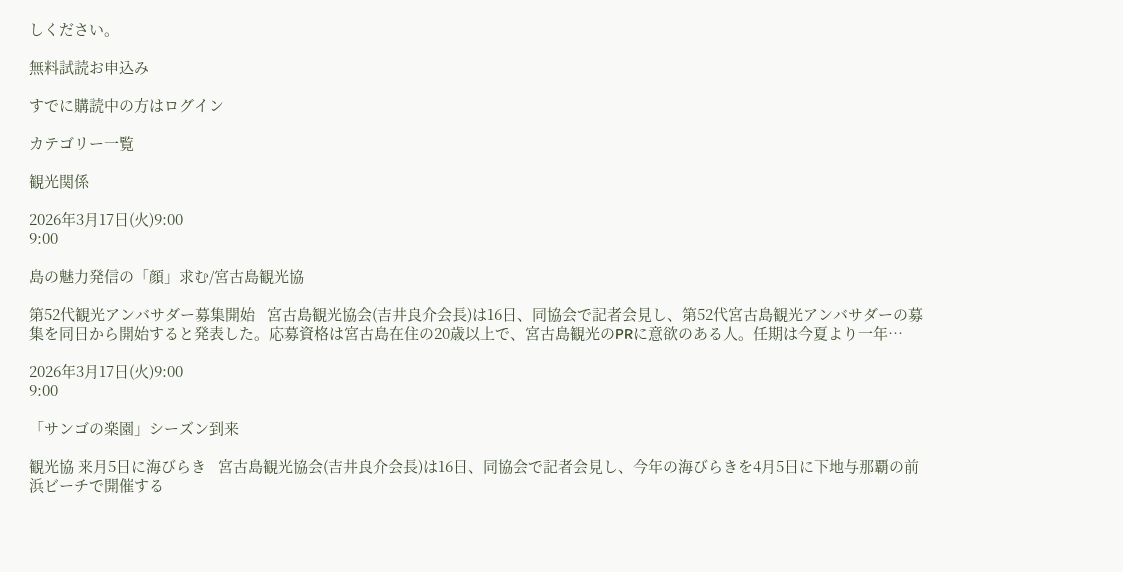しください。

無料試読お申込み

すでに購読中の方はログイン

カテゴリー一覧

観光関係

2026年3月17日(火)9:00
9:00

島の魅力発信の「顔」求む/宮古島観光協

第52代観光アンバサダー募集開始   宮古島観光協会(吉井良介会長)は16日、同協会で記者会見し、第52代宮古島観光アンバサダーの募集を同日から開始すると発表した。応募資格は宮古島在住の20歳以上で、宮古島観光のPRに意欲のある人。任期は今夏より一年…

2026年3月17日(火)9:00
9:00

「サンゴの楽園」シーズン到来

観光協 来月5日に海びらき   宮古島観光協会(吉井良介会長)は16日、同協会で記者会見し、今年の海びらきを4月5日に下地与那覇の前浜ビーチで開催する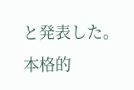と発表した。本格的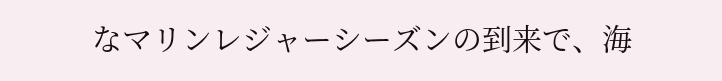なマリンレジャーシーズンの到来で、海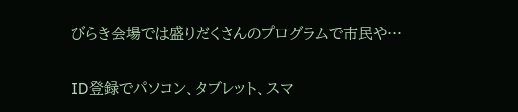びらき会場では盛りだくさんのプログラムで市民や…

ID登録でパソコン、タブレット、スマ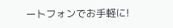ートフォンでお手軽に!